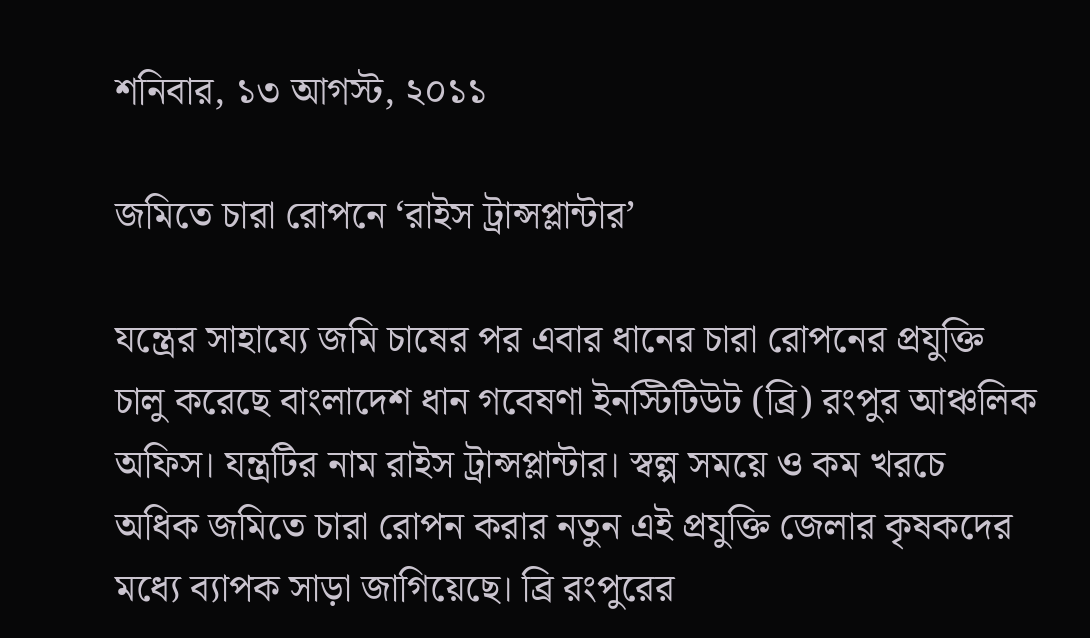শনিবার, ১৩ আগস্ট, ২০১১

জমিতে চারা রোপনে ‘রাইস ট্রান্সপ্লান্টার’

যন্ত্রের সাহায্যে জমি চাষের পর এবার ধানের চারা রোপনের প্রযুক্তি চালু করেছে বাংলাদেশ ধান গবেষণা ইনস্টিটিউট (ব্রি) রংপুর আঞ্চলিক অফিস। যন্ত্রটির নাম রাইস ট্রান্সপ্লান্টার। স্বল্প সময়ে ও কম খরচে অধিক জমিতে চারা রোপন করার নতুন এই প্রযুক্তি জেলার কৃষকদের মধ্যে ব্যাপক সাড়া জাগিয়েছে। ব্রি রংপুরের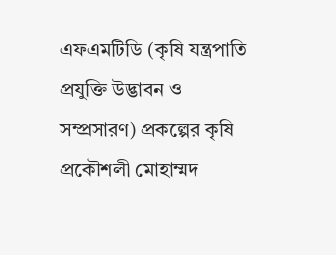এফএমটিডি (কৃষি যন্ত্রপাতি প্রযুক্তি উদ্ভাবন ও সম্প্রসারণ) প্রকল্পের কৃষি প্রকৌশলী মোহাম্মদ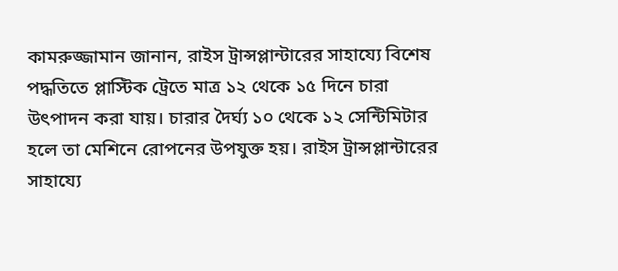কামরুজ্জামান জানান, রাইস ট্রান্সপ্লান্টারের সাহায্যে বিশেষ পদ্ধতিতে প্লাস্টিক ট্রেতে মাত্র ১২ থেকে ১৫ দিনে চারা উৎপাদন করা যায়। চারার দৈর্ঘ্য ১০ থেকে ১২ সেন্টিমিটার হলে তা মেশিনে রোপনের উপযুক্ত হয়। রাইস ট্রান্সপ্লান্টারের সাহায্যে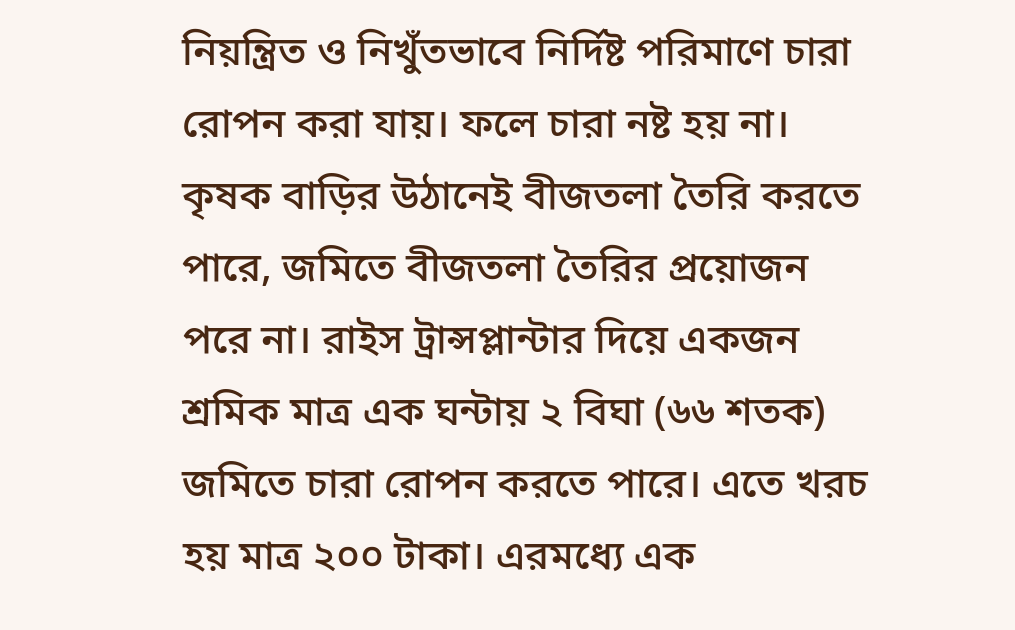নিয়ন্ত্রিত ও নিখুঁতভাবে নির্দিষ্ট পরিমাণে চারা রোপন করা যায়। ফলে চারা নষ্ট হয় না। কৃষক বাড়ির উঠানেই বীজতলা তৈরি করতে পারে, জমিতে বীজতলা তৈরির প্রয়োজন পরে না। রাইস ট্রান্সপ্লান্টার দিয়ে একজন শ্রমিক মাত্র এক ঘন্টায় ২ বিঘা (৬৬ শতক) জমিতে চারা রোপন করতে পারে। এতে খরচ হয় মাত্র ২০০ টাকা। এরমধ্যে এক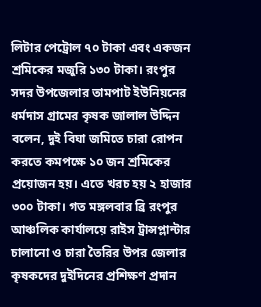লিটার পেট্রোল ৭০ টাকা এবং একজন শ্রমিকের মজুরি ১৩০ টাকা। রংপুর সদর উপজেলার তামপাট ইউনিয়নের ধর্মদাস গ্রামের কৃষক জালাল উদ্দিন বলেন, দুই বিঘা জমিতে চারা রোপন করতে কমপক্ষে ১০ জন শ্রমিকের প্রয়োজন হয়। এতে খরচ হয় ২ হাজার ৩০০ টাকা। গত মঙ্গলবার ব্রি রংপুর আঞ্চলিক কার্যালয়ে রাইস ট্রান্সপ্লান্টার চালানো ও চারা তৈরির উপর জেলার কৃষকদের দুইদিনের প্রশিক্ষণ প্রদান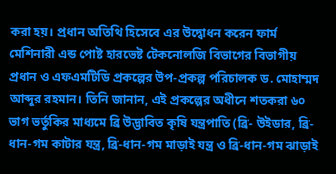করা হয়। প্রধান অতিথি হিসেবে এর উদ্বোধন করেন ফার্ম মেশিনারী এন্ড পোষ্ট হারভেষ্ট টেকনোলজি বিভাগের বিভাগীয় প্রধান ও এফএমটিডি প্রকল্পের উপ-প্রকল্প পরিচালক ড. মোহাম্মদ আব্দুর রহমান। তিনি জানান, এই প্রকল্পের অধীনে শতকরা ৬০ ভাগ ভর্তুকির মাধ্যমে ব্রি উদ্ভাবিত কৃষি যন্ত্রপাতি (ব্রি- উইডার, ব্রি- ধান-গম কাটার যন্ত্র, ব্রি-ধান-গম মাড়াই যন্ত্র ও ব্রি-ধান-গম ঝাড়াই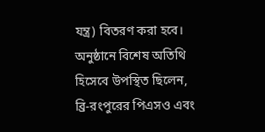যন্ত্র) বিতরণ করা হবে। অনুষ্ঠানে বিশেষ অতিথি হিসেবে উপস্থিত ছিলেন, ব্রি-রংপুরের পিএসও এবং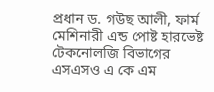প্রধান ড. গউছ আলী, ফার্ম মেশিনারী এন্ড পোষ্ট হারভেষ্ট টেকনোলজি বিভাগের এসএসও এ কে এম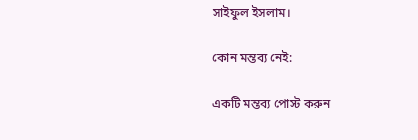সাইফুল ইসলাম।

কোন মন্তব্য নেই:

একটি মন্তব্য পোস্ট করুন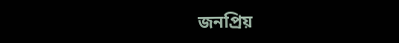জনপ্রিয়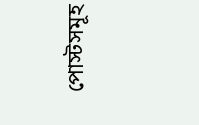পোস্টসমূহ